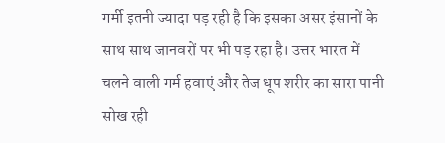गर्मी इतनी ज्यादा पड़ रही है कि इसका असर इंसानों के साथ साथ जानवरों पर भी पड़ रहा है। उत्तर भारत में चलने वाली गर्म हवाएं और तेज धूप शरीर का सारा पानी सोख रही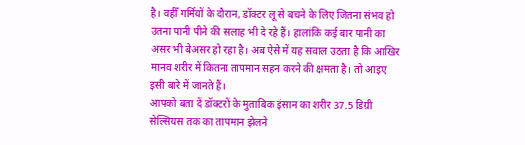है। वहीँ गर्मियों के दौरान, डॉक्टर लू से बचने के लिए जितना संभव हो उतना पानी पीने की सलाह भी दे रहे हैं। हालांकि कई बार पानी का असर भी बेअसर हो रहा है। अब ऐसे में यह सवाल उठता है कि आखिर मानव शरीर में कितना तापमान सहन करने की क्षमता है। तो आइए इसी बारे में जानते हैं।
आपको बता दें डॉक्टरों के मुताबिक इंसान का शरीर 37.5 डिग्री सेल्सियस तक का तापमान झेलने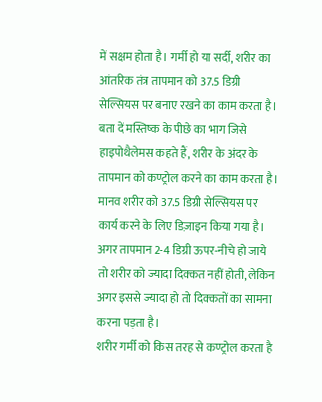में सक्षम होता है। गर्मी हो या सर्दी, शरीर का आंतरिक तंत्र तापमान को 37.5 डिग्री सेल्सियस पर बनाए रखने का काम करता है। बता दें मस्तिष्क के पीछे का भाग जिसे हाइपोथैलेमस कहते हैं, शरीर के अंदर के तापमान को कण्ट्रोल करने का काम करता है। मानव शरीर को 37.5 डिग्री सेल्सियस पर कार्य करने के लिए डिज़ाइन किया गया है। अगर तापमान 2-4 डिग्री ऊपर-नीचे हो जाये तो शरीर को ज्यादा दिक्कत नहीं होती, लेकिन अगर इससे ज्यादा हो तो दिक्कतों का सामना करना पड़ता है।
शरीर गर्मी को किस तरह से कण्ट्रोल करता है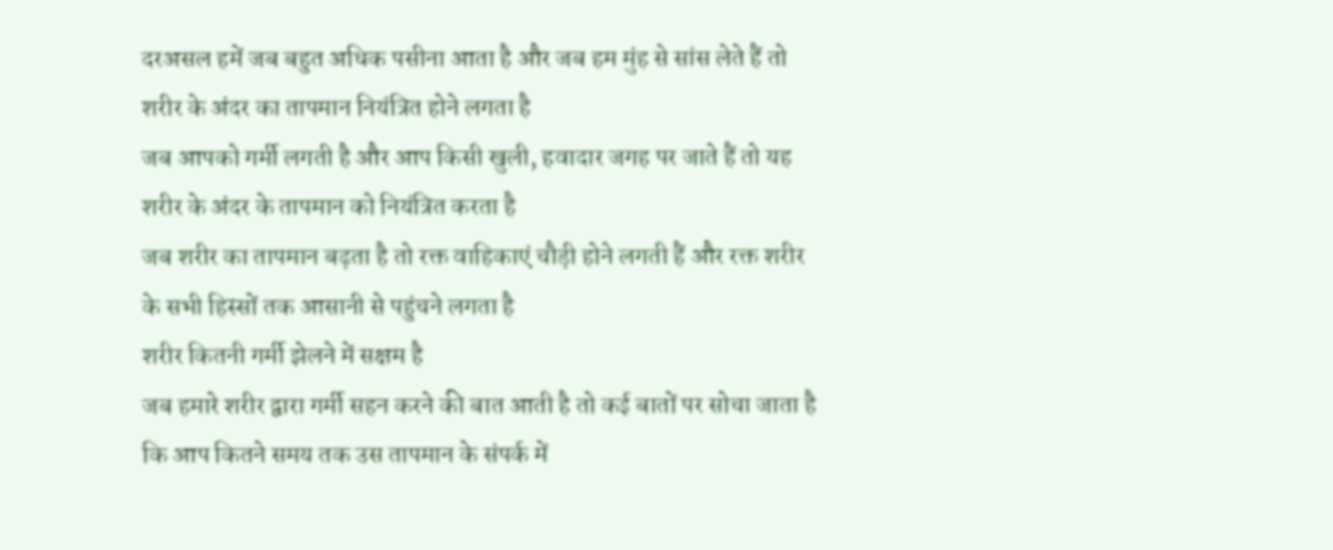दरअसल हमें जब बहुत अधिक पसीना आता है और जब हम मुंह से सांस लेते हैं तो शरीर के अंदर का तापमान नियंत्रित होने लगता है
जब आपको गर्मी लगती है और आप किसी खुली, हवादार जगह पर जाते हैं तो यह शरीर के अंदर के तापमान को नियंत्रित करता है
जब शरीर का तापमान बढ़ता है तो रक्त वाहिकाएं चौड़ी होने लगती हैं और रक्त शरीर के सभी हिस्सों तक आसानी से पहुंचने लगता है
शरीर कितनी गर्मी झेलने में सक्षम है
जब हमारे शरीर द्वारा गर्मी सहन करने की बात आती है तो कई बातों पर सोचा जाता है कि आप कितने समय तक उस तापमान के संपर्क में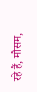रहे हैं, मौसम,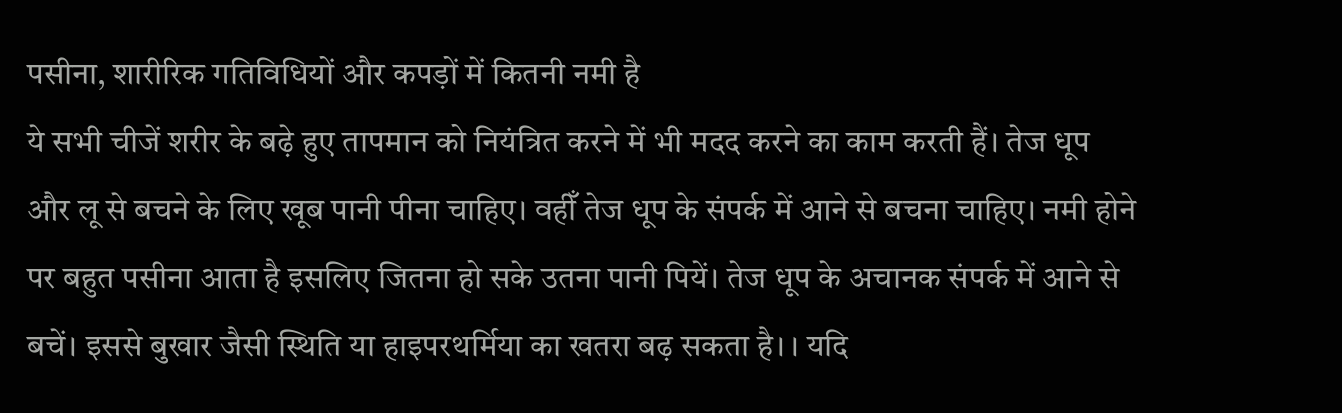पसीना, शारीरिक गतिविधियों और कपड़ों में कितनी नमी है
ये सभी चीजें शरीर के बढ़े हुए तापमान को नियंत्रित करने में भी मदद करने का काम करती हैं। तेज धूप और लू से बचने के लिए खूब पानी पीना चाहिए। वहीँ तेज धूप के संपर्क में आने से बचना चाहिए। नमी होने पर बहुत पसीना आता है इसलिए जितना हो सके उतना पानी पियें। तेज धूप के अचानक संपर्क में आने से बचें। इससे बुखार जैसी स्थिति या हाइपरथर्मिया का खतरा बढ़ सकता है। । यदि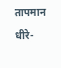तापमान धीरे-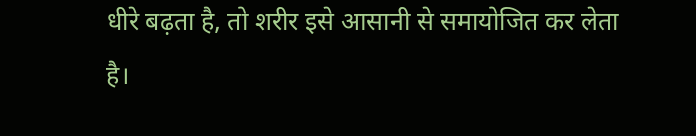धीरे बढ़ता है, तो शरीर इसे आसानी से समायोजित कर लेता है।